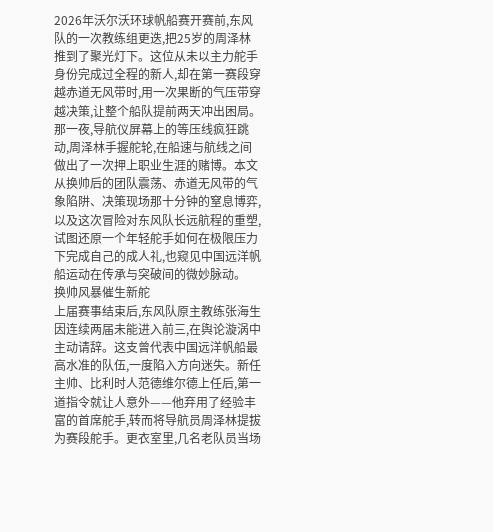2026年沃尔沃环球帆船赛开赛前,东风队的一次教练组更迭,把25岁的周泽林推到了聚光灯下。这位从未以主力舵手身份完成过全程的新人,却在第一赛段穿越赤道无风带时,用一次果断的气压带穿越决策,让整个船队提前两天冲出困局。那一夜,导航仪屏幕上的等压线疯狂跳动,周泽林手握舵轮,在船速与航线之间做出了一次押上职业生涯的赌博。本文从换帅后的团队震荡、赤道无风带的气象陷阱、决策现场那十分钟的窒息博弈,以及这次冒险对东风队长远航程的重塑,试图还原一个年轻舵手如何在极限压力下完成自己的成人礼,也窥见中国远洋帆船运动在传承与突破间的微妙脉动。
换帅风暴催生新舵
上届赛事结束后,东风队原主教练张海生因连续两届未能进入前三,在舆论漩涡中主动请辞。这支曾代表中国远洋帆船最高水准的队伍,一度陷入方向迷失。新任主帅、比利时人范德维尔德上任后,第一道指令就让人意外——他弃用了经验丰富的首席舵手,转而将导航员周泽林提拔为赛段舵手。更衣室里,几名老队员当场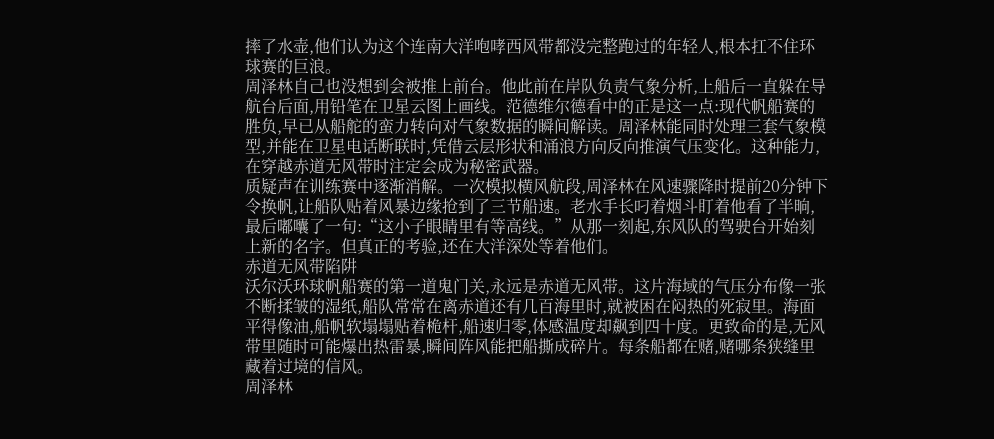摔了水壶,他们认为这个连南大洋咆哮西风带都没完整跑过的年轻人,根本扛不住环球赛的巨浪。
周泽林自己也没想到会被推上前台。他此前在岸队负责气象分析,上船后一直躲在导航台后面,用铅笔在卫星云图上画线。范德维尔德看中的正是这一点:现代帆船赛的胜负,早已从船舵的蛮力转向对气象数据的瞬间解读。周泽林能同时处理三套气象模型,并能在卫星电话断联时,凭借云层形状和涌浪方向反向推演气压变化。这种能力,在穿越赤道无风带时注定会成为秘密武器。
质疑声在训练赛中逐渐消解。一次模拟横风航段,周泽林在风速骤降时提前20分钟下令换帆,让船队贴着风暴边缘抢到了三节船速。老水手长叼着烟斗盯着他看了半晌,最后嘟囔了一句:“这小子眼睛里有等高线。”从那一刻起,东风队的驾驶台开始刻上新的名字。但真正的考验,还在大洋深处等着他们。
赤道无风带陷阱
沃尔沃环球帆船赛的第一道鬼门关,永远是赤道无风带。这片海域的气压分布像一张不断揉皱的湿纸,船队常常在离赤道还有几百海里时,就被困在闷热的死寂里。海面平得像油,船帆软塌塌贴着桅杆,船速归零,体感温度却飙到四十度。更致命的是,无风带里随时可能爆出热雷暴,瞬间阵风能把船撕成碎片。每条船都在赌,赌哪条狭缝里藏着过境的信风。
周泽林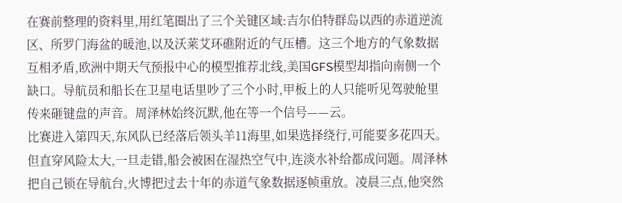在赛前整理的资料里,用红笔圈出了三个关键区域:吉尔伯特群岛以西的赤道逆流区、所罗门海盆的暖池,以及沃莱艾环礁附近的气压槽。这三个地方的气象数据互相矛盾,欧洲中期天气预报中心的模型推荐北线,美国GFS模型却指向南侧一个缺口。导航员和船长在卫星电话里吵了三个小时,甲板上的人只能听见驾驶舱里传来砸键盘的声音。周泽林始终沉默,他在等一个信号——云。
比赛进入第四天,东风队已经落后领头羊11海里,如果选择绕行,可能要多花四天。但直穿风险太大,一旦走错,船会被困在湿热空气中,连淡水补给都成问题。周泽林把自己锁在导航台,火博把过去十年的赤道气象数据逐帧重放。凌晨三点,他突然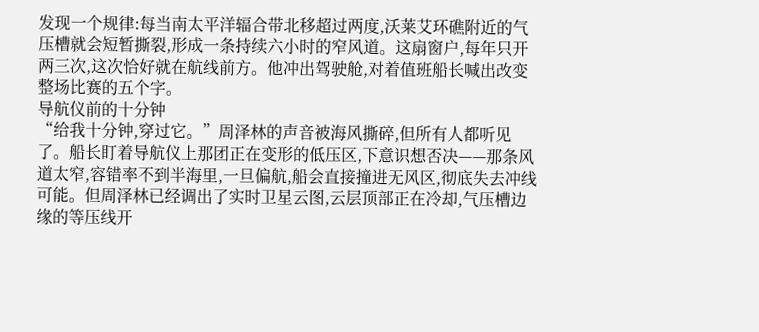发现一个规律:每当南太平洋辐合带北移超过两度,沃莱艾环礁附近的气压槽就会短暂撕裂,形成一条持续六小时的窄风道。这扇窗户,每年只开两三次,这次恰好就在航线前方。他冲出驾驶舱,对着值班船长喊出改变整场比赛的五个字。
导航仪前的十分钟
“给我十分钟,穿过它。”周泽林的声音被海风撕碎,但所有人都听见了。船长盯着导航仪上那团正在变形的低压区,下意识想否决——那条风道太窄,容错率不到半海里,一旦偏航,船会直接撞进无风区,彻底失去冲线可能。但周泽林已经调出了实时卫星云图,云层顶部正在冷却,气压槽边缘的等压线开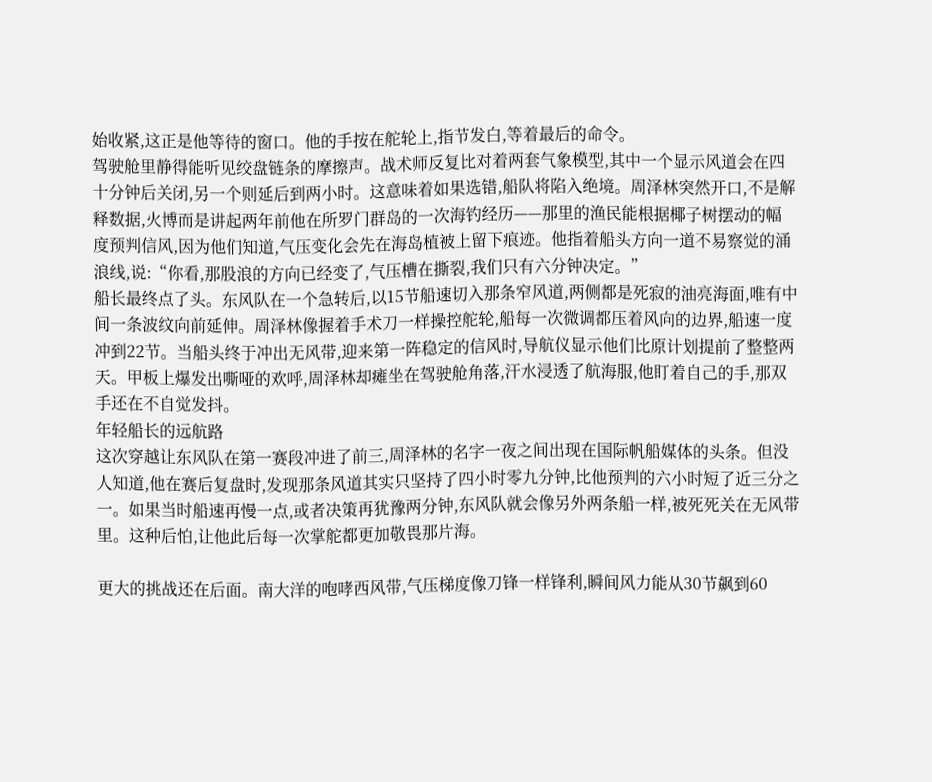始收紧,这正是他等待的窗口。他的手按在舵轮上,指节发白,等着最后的命令。
驾驶舱里静得能听见绞盘链条的摩擦声。战术师反复比对着两套气象模型,其中一个显示风道会在四十分钟后关闭,另一个则延后到两小时。这意味着如果选错,船队将陷入绝境。周泽林突然开口,不是解释数据,火博而是讲起两年前他在所罗门群岛的一次海钓经历——那里的渔民能根据椰子树摆动的幅度预判信风,因为他们知道,气压变化会先在海岛植被上留下痕迹。他指着船头方向一道不易察觉的涌浪线,说:“你看,那股浪的方向已经变了,气压槽在撕裂,我们只有六分钟决定。”
船长最终点了头。东风队在一个急转后,以15节船速切入那条窄风道,两侧都是死寂的油亮海面,唯有中间一条波纹向前延伸。周泽林像握着手术刀一样操控舵轮,船每一次微调都压着风向的边界,船速一度冲到22节。当船头终于冲出无风带,迎来第一阵稳定的信风时,导航仪显示他们比原计划提前了整整两天。甲板上爆发出嘶哑的欢呼,周泽林却瘫坐在驾驶舱角落,汗水浸透了航海服,他盯着自己的手,那双手还在不自觉发抖。
年轻船长的远航路
这次穿越让东风队在第一赛段冲进了前三,周泽林的名字一夜之间出现在国际帆船媒体的头条。但没人知道,他在赛后复盘时,发现那条风道其实只坚持了四小时零九分钟,比他预判的六小时短了近三分之一。如果当时船速再慢一点,或者决策再犹豫两分钟,东风队就会像另外两条船一样,被死死关在无风带里。这种后怕,让他此后每一次掌舵都更加敬畏那片海。

更大的挑战还在后面。南大洋的咆哮西风带,气压梯度像刀锋一样锋利,瞬间风力能从30节飙到60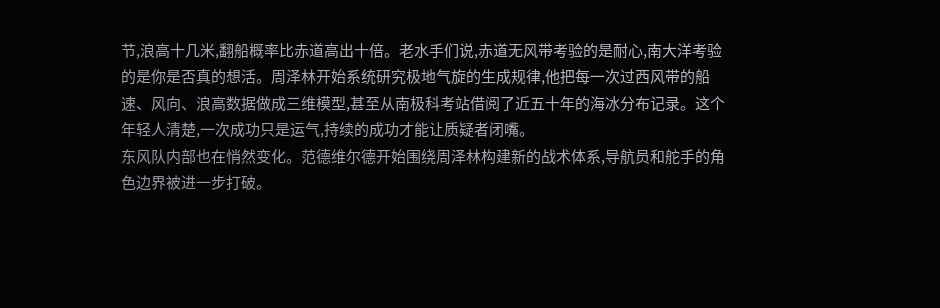节,浪高十几米,翻船概率比赤道高出十倍。老水手们说,赤道无风带考验的是耐心,南大洋考验的是你是否真的想活。周泽林开始系统研究极地气旋的生成规律,他把每一次过西风带的船速、风向、浪高数据做成三维模型,甚至从南极科考站借阅了近五十年的海冰分布记录。这个年轻人清楚,一次成功只是运气,持续的成功才能让质疑者闭嘴。
东风队内部也在悄然变化。范德维尔德开始围绕周泽林构建新的战术体系,导航员和舵手的角色边界被进一步打破。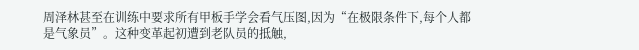周泽林甚至在训练中要求所有甲板手学会看气压图,因为“在极限条件下,每个人都是气象员”。这种变革起初遭到老队员的抵触,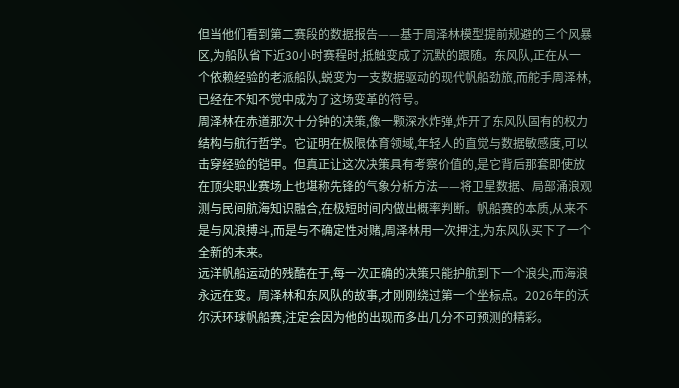但当他们看到第二赛段的数据报告——基于周泽林模型提前规避的三个风暴区,为船队省下近30小时赛程时,抵触变成了沉默的跟随。东风队,正在从一个依赖经验的老派船队,蜕变为一支数据驱动的现代帆船劲旅,而舵手周泽林,已经在不知不觉中成为了这场变革的符号。
周泽林在赤道那次十分钟的决策,像一颗深水炸弹,炸开了东风队固有的权力结构与航行哲学。它证明在极限体育领域,年轻人的直觉与数据敏感度,可以击穿经验的铠甲。但真正让这次决策具有考察价值的,是它背后那套即使放在顶尖职业赛场上也堪称先锋的气象分析方法——将卫星数据、局部涌浪观测与民间航海知识融合,在极短时间内做出概率判断。帆船赛的本质,从来不是与风浪搏斗,而是与不确定性对赌,周泽林用一次押注,为东风队买下了一个全新的未来。
远洋帆船运动的残酷在于,每一次正确的决策只能护航到下一个浪尖,而海浪永远在变。周泽林和东风队的故事,才刚刚绕过第一个坐标点。2026年的沃尔沃环球帆船赛,注定会因为他的出现而多出几分不可预测的精彩。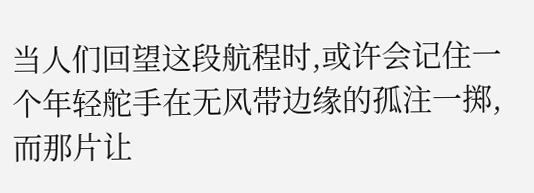当人们回望这段航程时,或许会记住一个年轻舵手在无风带边缘的孤注一掷,而那片让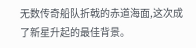无数传奇船队折戟的赤道海面,这次成了新星升起的最佳背景。